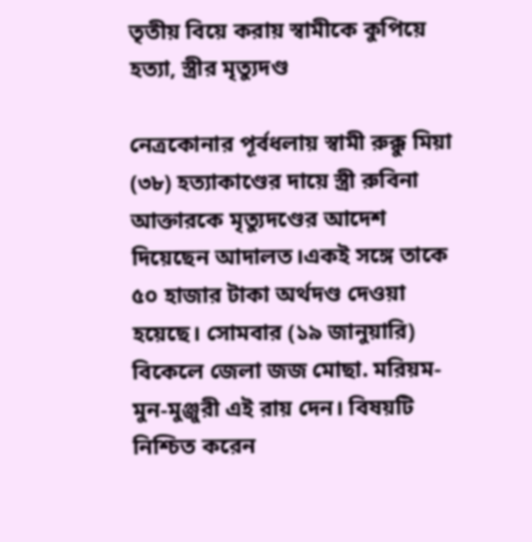তৃতীয় বিয়ে করায় স্বামীকে কুপিয়ে হত্যা, স্ত্রীর মৃত্যুদণ্ড

নেত্রকোনার পূর্বধলায় স্বামী রুক্কু মিয়া (৩৮) হত্যাকাণ্ডের দায়ে স্ত্রী রুবিনা আক্তারকে মৃত্যুদণ্ডের আদেশ দিয়েছেন আদালত।একই সঙ্গে তাকে ৫০ হাজার টাকা অর্থদণ্ড দেওয়া হয়েছে। সোমবার (১৯ জানুয়ারি) বিকেলে জেলা জজ মোছা. মরিয়ম-মুন-মুঞ্জুরী এই রায় দেন। বিষয়টি নিশ্চিত করেন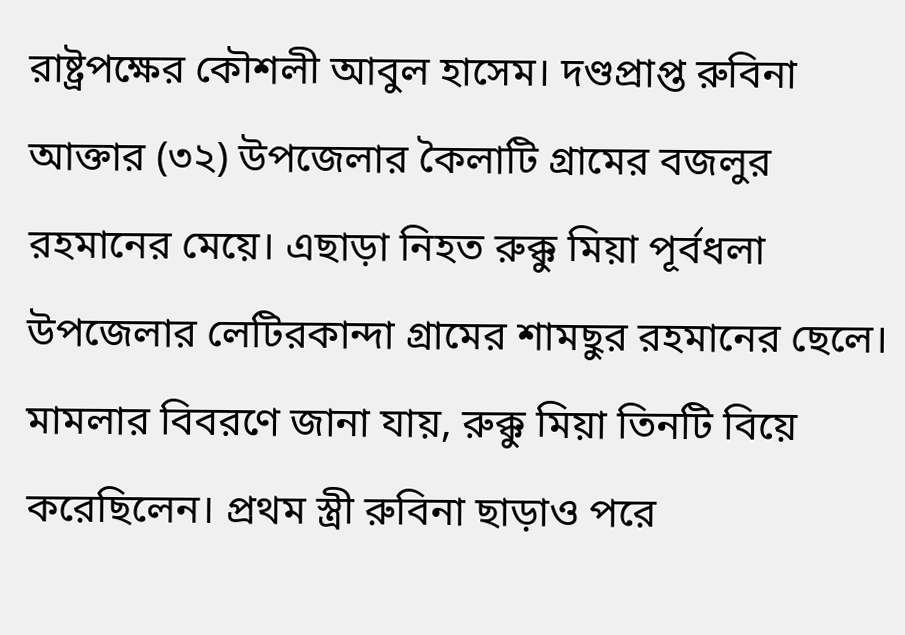রাষ্ট্রপক্ষের কৌশলী আবুল হাসেম। দণ্ডপ্রাপ্ত রুবিনা আক্তার (৩২) উপজেলার কৈলাটি গ্রামের বজলুর রহমানের মেয়ে। এছাড়া নিহত রুক্কু মিয়া পূর্বধলা উপজেলার লেটিরকান্দা গ্রামের শামছুর রহমানের ছেলে। মামলার বিবরণে জানা যায়, রুক্কু মিয়া তিনটি বিয়ে করেছিলেন। প্রথম স্ত্রী রুবিনা ছাড়াও পরে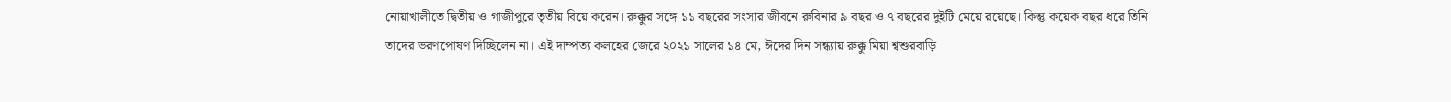নোয়াখালীতে দ্বিতীয় ও গাজীপুরে তৃতীয় বিয়ে করেন। রুক্কুর সঙ্গে ১১ বছরের সংসার জীবনে রুবিনার ৯ বছর ও ৭ বছরের দুইটি মেয়ে রয়েছে। কিন্তু কয়েক বছর ধরে তিনি তাদের ভরণপোষণ দিচ্ছিলেন না। এই দাম্পত্য কলহের জেরে ২০২১ সালের ১৪ মে, ঈদের দিন সন্ধ্যায় রুক্কু মিয়া শ্বশুরবাড়ি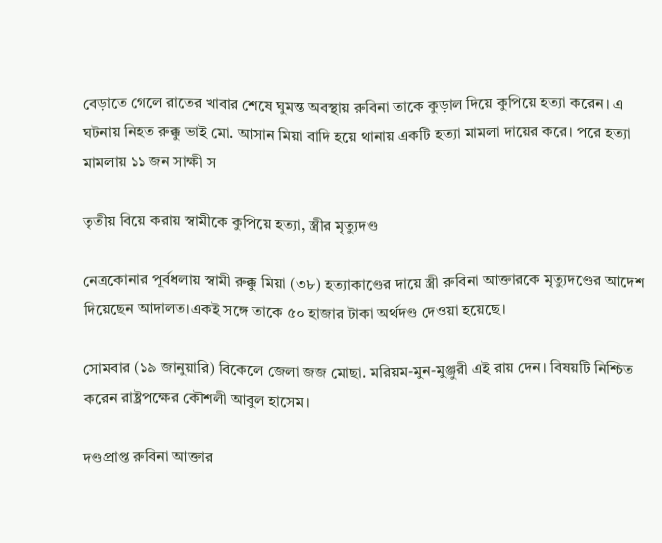বেড়াতে গেলে রাতের খাবার শেষে ঘুমন্ত অবস্থায় রুবিনা তাকে কুড়াল দিয়ে কুপিয়ে হত্যা করেন। এ ঘটনায় নিহত রুক্কু ভাই মো. আসান মিয়া বাদি হয়ে থানায় একটি হত্যা মামলা দায়ের করে। পরে হত্যা মামলায় ১১ জন সাক্ষী স

তৃতীয় বিয়ে করায় স্বামীকে কুপিয়ে হত্যা, স্ত্রীর মৃত্যুদণ্ড

নেত্রকোনার পূর্বধলায় স্বামী রুক্কু মিয়া (৩৮) হত্যাকাণ্ডের দায়ে স্ত্রী রুবিনা আক্তারকে মৃত্যুদণ্ডের আদেশ দিয়েছেন আদালত।একই সঙ্গে তাকে ৫০ হাজার টাকা অর্থদণ্ড দেওয়া হয়েছে।

সোমবার (১৯ জানুয়ারি) বিকেলে জেলা জজ মোছা. মরিয়ম-মুন-মুঞ্জুরী এই রায় দেন। বিষয়টি নিশ্চিত করেন রাষ্ট্রপক্ষের কৌশলী আবুল হাসেম।

দণ্ডপ্রাপ্ত রুবিনা আক্তার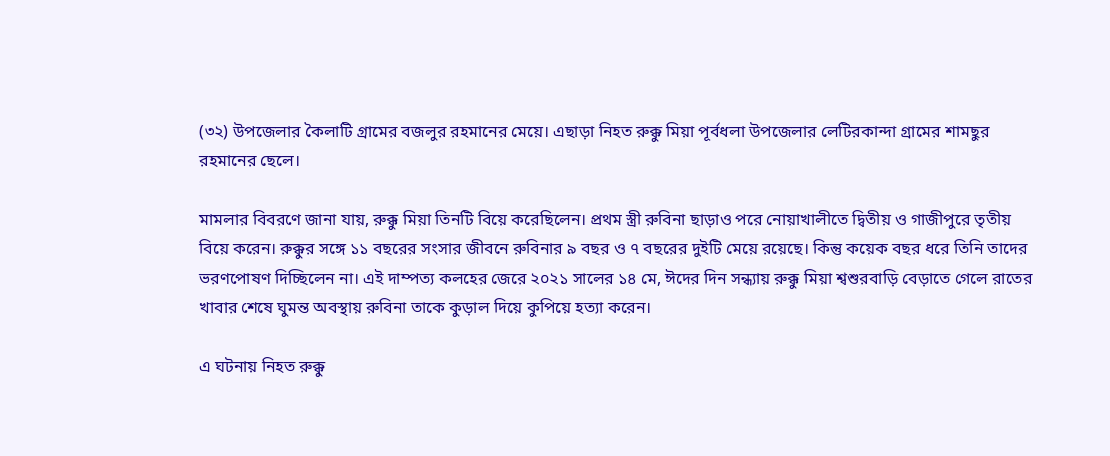(৩২) উপজেলার কৈলাটি গ্রামের বজলুর রহমানের মেয়ে। এছাড়া নিহত রুক্কু মিয়া পূর্বধলা উপজেলার লেটিরকান্দা গ্রামের শামছুর রহমানের ছেলে।

মামলার বিবরণে জানা যায়, রুক্কু মিয়া তিনটি বিয়ে করেছিলেন। প্রথম স্ত্রী রুবিনা ছাড়াও পরে নোয়াখালীতে দ্বিতীয় ও গাজীপুরে তৃতীয় বিয়ে করেন। রুক্কুর সঙ্গে ১১ বছরের সংসার জীবনে রুবিনার ৯ বছর ও ৭ বছরের দুইটি মেয়ে রয়েছে। কিন্তু কয়েক বছর ধরে তিনি তাদের ভরণপোষণ দিচ্ছিলেন না। এই দাম্পত্য কলহের জেরে ২০২১ সালের ১৪ মে, ঈদের দিন সন্ধ্যায় রুক্কু মিয়া শ্বশুরবাড়ি বেড়াতে গেলে রাতের খাবার শেষে ঘুমন্ত অবস্থায় রুবিনা তাকে কুড়াল দিয়ে কুপিয়ে হত্যা করেন।

এ ঘটনায় নিহত রুক্কু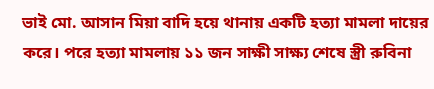ভাই মো. আসান মিয়া বাদি হয়ে থানায় একটি হত্যা মামলা দায়ের করে। পরে হত্যা মামলায় ১১ জন সাক্ষী সাক্ষ্য শেষে স্ত্রী রুবিনা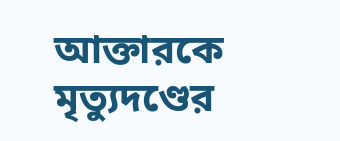আক্তারকে মৃত্যুদণ্ডের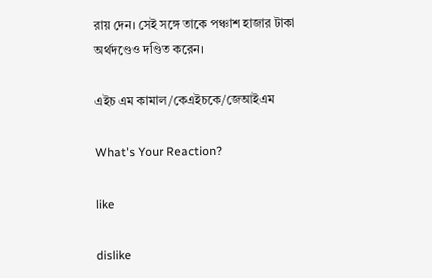রায় দেন। সেই সঙ্গে তাকে পঞ্চাশ হাজার টাকা অর্থদণ্ডেও দণ্ডিত করেন।

এইচ এম কামাল/কেএইচকে/জেআইএম

What's Your Reaction?

like

dislike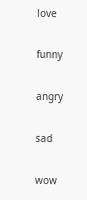love

funny

angry

sad

wow